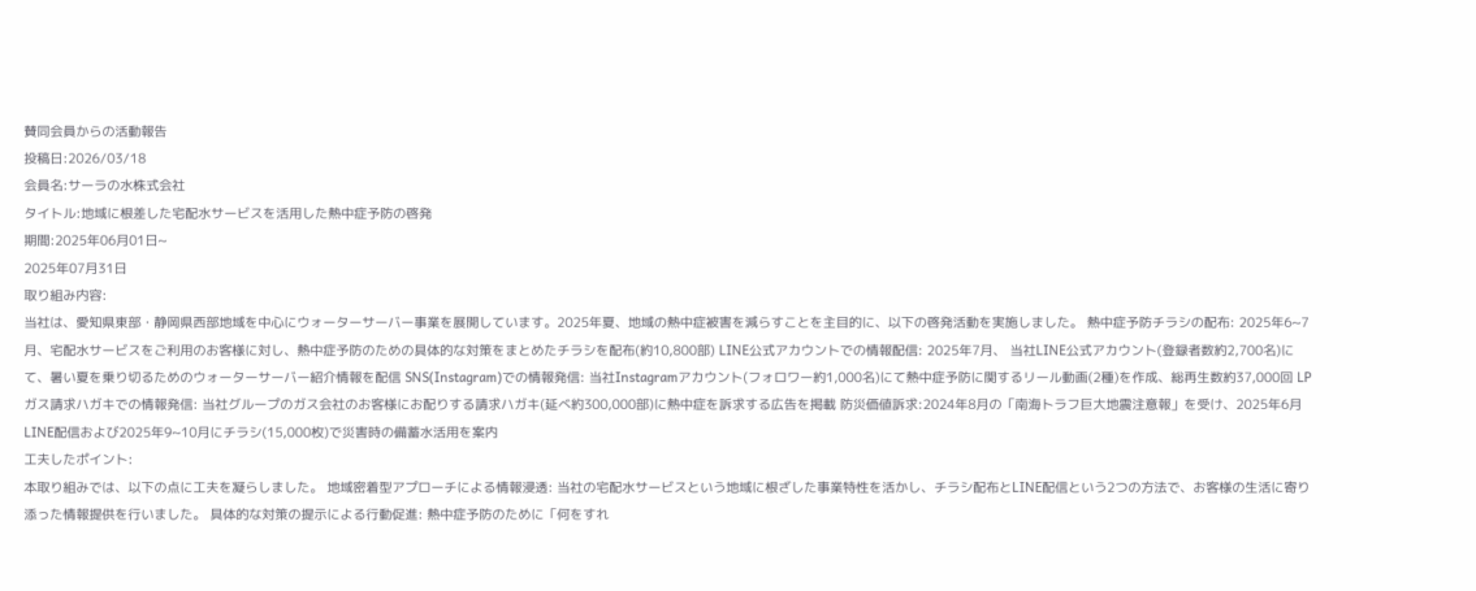賛同会員からの活動報告
投稿日:2026/03/18
会員名:サーラの水株式会社
タイトル:地域に根差した宅配水サービスを活用した熱中症予防の啓発
期間:2025年06月01日~
2025年07月31日
取り組み内容:
当社は、愛知県東部・静岡県西部地域を中心にウォーターサーバー事業を展開しています。2025年夏、地域の熱中症被害を減らすことを主目的に、以下の啓発活動を実施しました。 熱中症予防チラシの配布: 2025年6~7月、宅配水サービスをご利用のお客様に対し、熱中症予防のための具体的な対策をまとめたチラシを配布(約10,800部) LINE公式アカウントでの情報配信: 2025年7月、 当社LINE公式アカウント(登録者数約2,700名)にて、暑い夏を乗り切るためのウォーターサーバー紹介情報を配信 SNS(Instagram)での情報発信: 当社Instagramアカウント(フォロワー約1,000名)にて熱中症予防に関するリール動画(2種)を作成、総再生数約37,000回 LPガス請求ハガキでの情報発信: 当社グループのガス会社のお客様にお配りする請求ハガキ(延べ約300,000部)に熱中症を訴求する広告を掲載 防災価値訴求:2024年8月の「南海トラフ巨大地震注意報」を受け、2025年6月LINE配信および2025年9~10月にチラシ(15,000枚)で災害時の備蓄水活用を案内
工夫したポイント:
本取り組みでは、以下の点に工夫を凝らしました。 地域密着型アプローチによる情報浸透: 当社の宅配水サービスという地域に根ざした事業特性を活かし、チラシ配布とLINE配信という2つの方法で、お客様の生活に寄り添った情報提供を行いました。 具体的な対策の提示による行動促進: 熱中症予防のために「何をすれ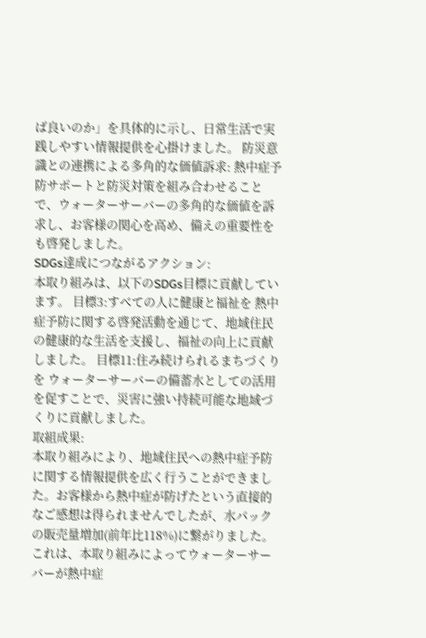ば良いのか」を具体的に示し、日常生活で実践しやすい情報提供を心掛けました。 防災意識との連携による多角的な価値訴求: 熱中症予防サポートと防災対策を組み合わせることで、ウォーターサーバーの多角的な価値を訴求し、お客様の関心を高め、備えの重要性をも啓発しました。
SDGs達成につながるアクション:
本取り組みは、以下のSDGs目標に貢献しています。 目標3:すべての人に健康と福祉を 熱中症予防に関する啓発活動を通じて、地域住民の健康的な生活を支援し、福祉の向上に貢献しました。 目標11:住み続けられるまちづくりを ウォーターサーバーの備蓄水としての活用を促すことで、災害に強い持続可能な地域づくりに貢献しました。
取組成果:
本取り組みにより、地域住民への熱中症予防に関する情報提供を広く行うことができました。お客様から熱中症が防げたという直接的なご感想は得られませんでしたが、水パックの販売量増加(前年比118%)に繋がりました。これは、本取り組みによってウォーターサーバーが熱中症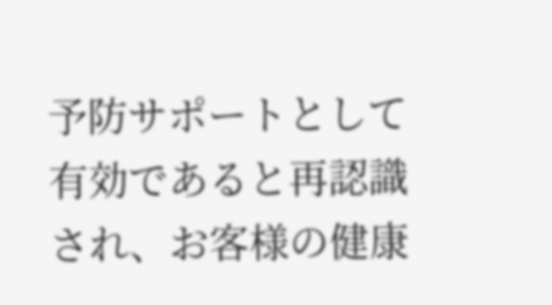予防サポートとして有効であると再認識され、お客様の健康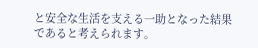と安全な生活を支える一助となった結果であると考えられます。